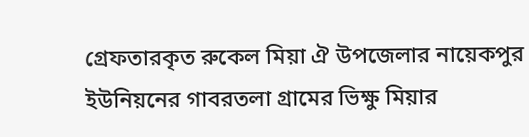গ্রেফতারকৃত রুকেল মিয়া ঐ উপজেলার নায়েকপুর ইউনিয়নের গাবরতলা গ্রামের ভিক্ষু মিয়ার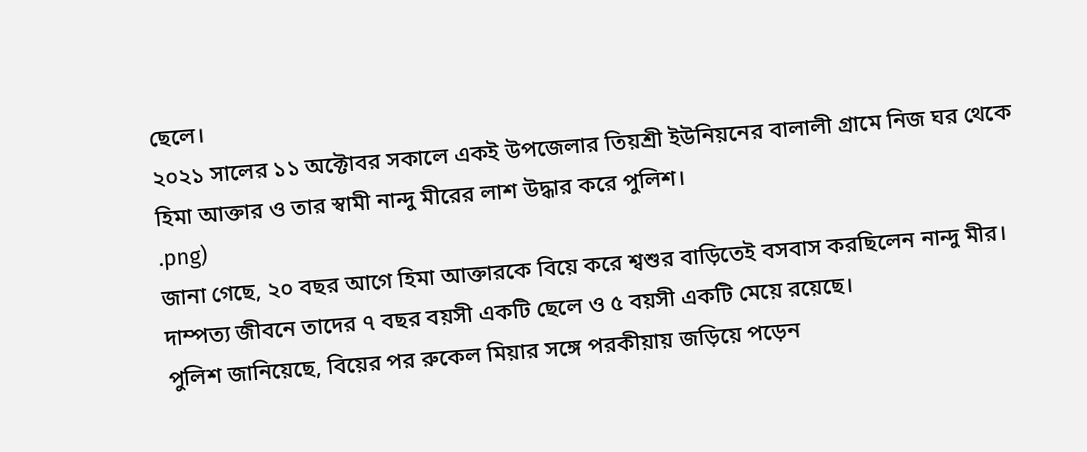ছেলে।
২০২১ সালের ১১ অক্টোবর সকালে একই উপজেলার তিয়শ্রী ইউনিয়নের বালালী গ্রামে নিজ ঘর থেকে হিমা আক্তার ও তার স্বামী নান্দু মীরের লাশ উদ্ধার করে পুলিশ।
.png)
জানা গেছে, ২০ বছর আগে হিমা আক্তারকে বিয়ে করে শ্বশুর বাড়িতেই বসবাস করছিলেন নান্দু মীর। দাম্পত্য জীবনে তাদের ৭ বছর বয়সী একটি ছেলে ও ৫ বয়সী একটি মেয়ে রয়েছে।
পুলিশ জানিয়েছে, বিয়ের পর রুকেল মিয়ার সঙ্গে পরকীয়ায় জড়িয়ে পড়েন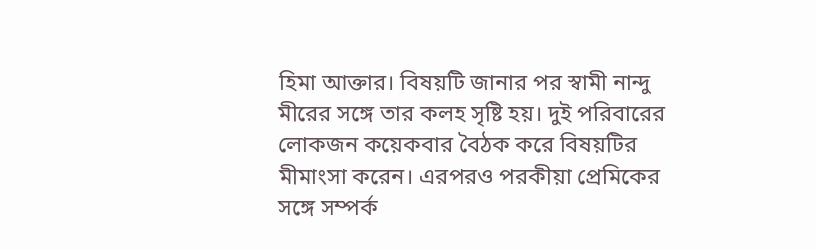হিমা আক্তার। বিষয়টি জানার পর স্বামী নান্দু মীরের সঙ্গে তার কলহ সৃষ্টি হয়। দুই পরিবারের লোকজন কয়েকবার বৈঠক করে বিষয়টির মীমাংসা করেন। এরপরও পরকীয়া প্রেমিকের সঙ্গে সম্পর্ক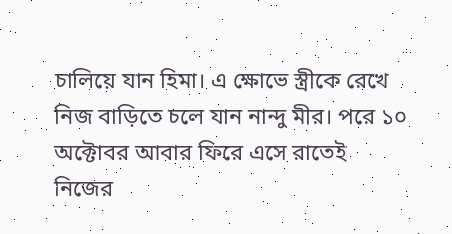চালিয়ে যান হিমা। এ ক্ষোভে স্ত্রীকে রেখে নিজ বাড়িতে চলে যান নান্দু মীর। পরে ১০ অক্টোবর আবার ফিরে এসে রাতেই নিজের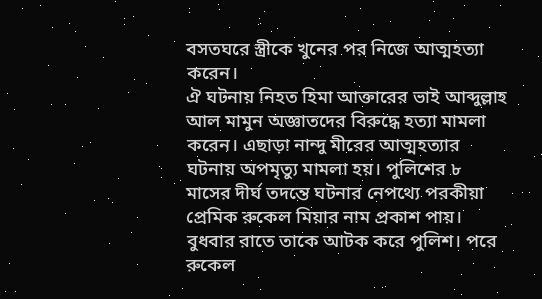বসতঘরে স্ত্রীকে খুনের পর নিজে আত্মহত্যা করেন।
ঐ ঘটনায় নিহত হিমা আক্তারের ভাই আব্দুল্লাহ আল মামুন অজ্ঞাতদের বিরুদ্ধে হত্যা মামলা করেন। এছাড়া নান্দু মীরের আত্মহত্যার ঘটনায় অপমৃত্যু মামলা হয়। পুলিশের ৮ মাসের দীর্ঘ তদন্তে ঘটনার নেপথ্যে পরকীয়া প্রেমিক রুকেল মিয়ার নাম প্রকাশ পায়। বুধবার রাতে তাকে আটক করে পুলিশ। পরে রুকেল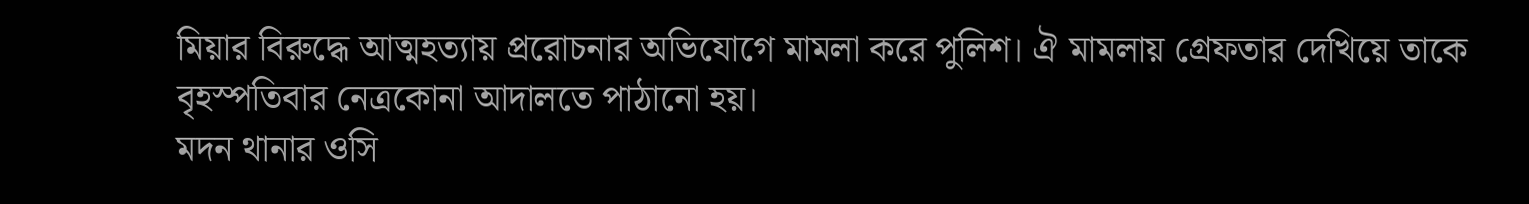মিয়ার বিরুদ্ধে আত্মহত্যায় প্ররোচনার অভিযোগে মামলা করে পুলিশ। ঐ মামলায় গ্রেফতার দেখিয়ে তাকে বৃহস্পতিবার নেত্রকোনা আদালতে পাঠানো হয়।
মদন থানার ওসি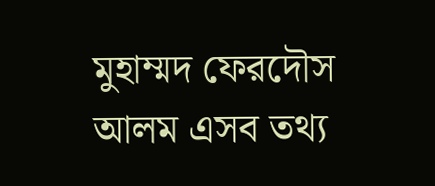মুহাম্মদ ফেরদৌস আলম এসব তথ্য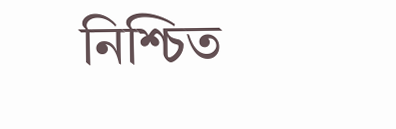নিশ্চিত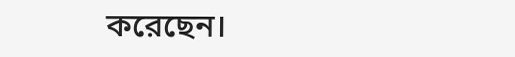করেছেন।